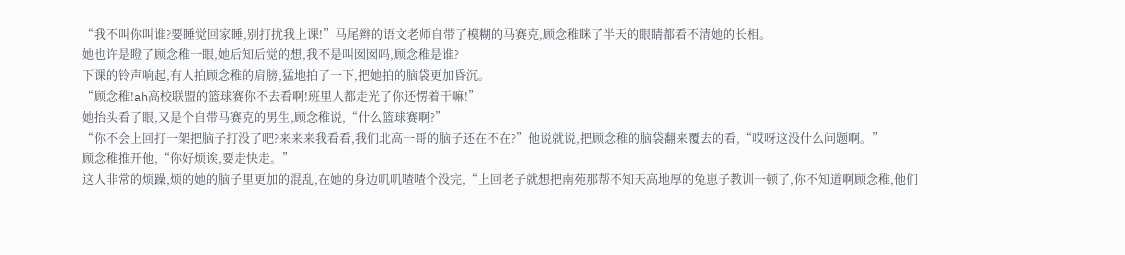“我不叫你叫谁?要睡觉回家睡,别打扰我上课!”马尾辫的语文老师自带了模糊的马赛克,顾念稚眯了半天的眼睛都看不清她的长相。
她也许是瞪了顾念稚一眼,她后知后觉的想,我不是叫囡囡吗,顾念稚是谁?
下课的铃声响起,有人拍顾念稚的肩膀,猛地拍了一下,把她拍的脑袋更加昏沉。
“顾念稚!ah高校联盟的篮球赛你不去看啊!班里人都走光了你还愣着干嘛!”
她抬头看了眼,又是个自带马赛克的男生,顾念稚说,“什么篮球赛啊?”
“你不会上回打一架把脑子打没了吧?来来来我看看,我们北高一哥的脑子还在不在?”他说就说,把顾念稚的脑袋翻来覆去的看,“哎呀这没什么问题啊。”
顾念稚推开他,“你好烦诶,要走快走。”
这人非常的烦躁,烦的她的脑子里更加的混乱,在她的身边叽叽喳喳个没完,“上回老子就想把南苑那帮不知天高地厚的兔崽子教训一顿了,你不知道啊顾念稚,他们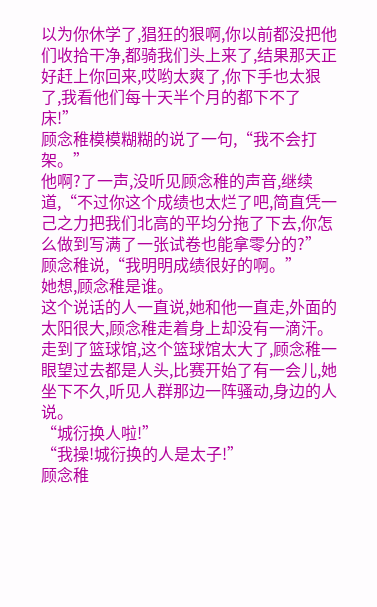以为你休学了,猖狂的狠啊,你以前都没把他们收拾干净,都骑我们头上来了,结果那天正好赶上你回来,哎哟太爽了,你下手也太狠了,我看他们每十天半个月的都下不了床!”
顾念稚模模糊糊的说了一句,“我不会打架。”
他啊?了一声,没听见顾念稚的声音,继续道,“不过你这个成绩也太烂了吧,简直凭一己之力把我们北高的平均分拖了下去,你怎么做到写满了一张试卷也能拿零分的?”
顾念稚说,“我明明成绩很好的啊。”
她想,顾念稚是谁。
这个说话的人一直说,她和他一直走,外面的太阳很大,顾念稚走着身上却没有一滴汗。
走到了篮球馆,这个篮球馆太大了,顾念稚一眼望过去都是人头,比赛开始了有一会儿,她坐下不久,听见人群那边一阵骚动,身边的人说。
“城衍换人啦!”
“我操!城衍换的人是太子!”
顾念稚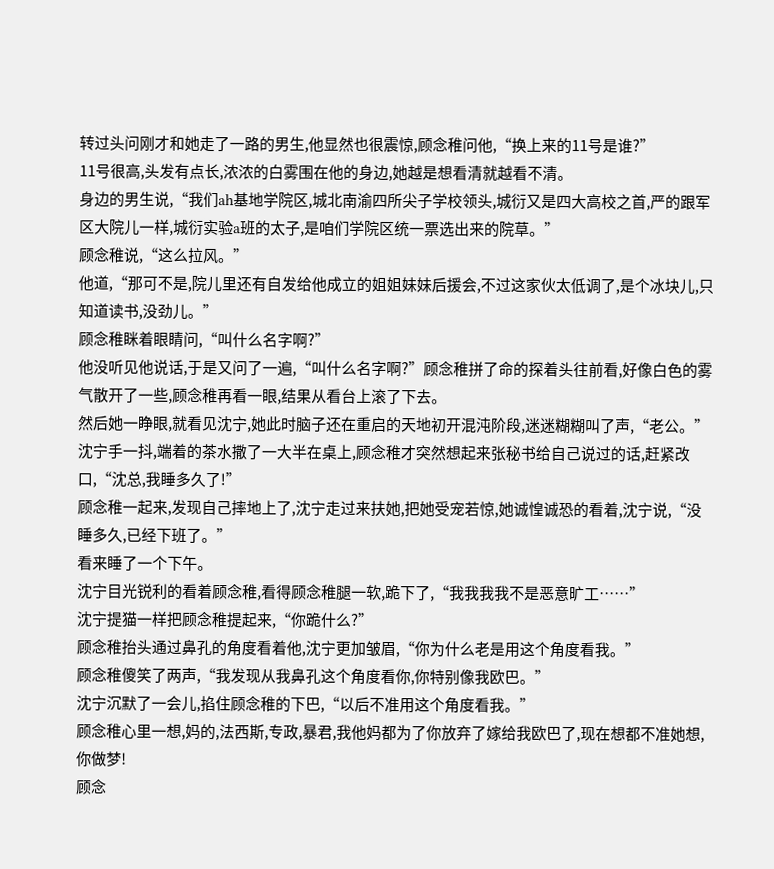转过头问刚才和她走了一路的男生,他显然也很震惊,顾念稚问他,“换上来的11号是谁?”
11号很高,头发有点长,浓浓的白雾围在他的身边,她越是想看清就越看不清。
身边的男生说,“我们ah基地学院区,城北南渝四所尖子学校领头,城衍又是四大高校之首,严的跟军区大院儿一样,城衍实验a班的太子,是咱们学院区统一票选出来的院草。”
顾念稚说,“这么拉风。”
他道,“那可不是,院儿里还有自发给他成立的姐姐妹妹后援会,不过这家伙太低调了,是个冰块儿,只知道读书,没劲儿。”
顾念稚眯着眼睛问,“叫什么名字啊?”
他没听见他说话,于是又问了一遍,“叫什么名字啊?”顾念稚拼了命的探着头往前看,好像白色的雾气散开了一些,顾念稚再看一眼,结果从看台上滚了下去。
然后她一睁眼,就看见沈宁,她此时脑子还在重启的天地初开混沌阶段,迷迷糊糊叫了声,“老公。”
沈宁手一抖,端着的茶水撒了一大半在桌上,顾念稚才突然想起来张秘书给自己说过的话,赶紧改口,“沈总,我睡多久了!”
顾念稚一起来,发现自己摔地上了,沈宁走过来扶她,把她受宠若惊,她诚惶诚恐的看着,沈宁说,“没睡多久,已经下班了。”
看来睡了一个下午。
沈宁目光锐利的看着顾念稚,看得顾念稚腿一软,跪下了,“我我我我不是恶意旷工……”
沈宁提猫一样把顾念稚提起来,“你跪什么?”
顾念稚抬头通过鼻孔的角度看着他,沈宁更加皱眉,“你为什么老是用这个角度看我。”
顾念稚傻笑了两声,“我发现从我鼻孔这个角度看你,你特别像我欧巴。”
沈宁沉默了一会儿,掐住顾念稚的下巴,“以后不准用这个角度看我。”
顾念稚心里一想,妈的,法西斯,专政,暴君,我他妈都为了你放弃了嫁给我欧巴了,现在想都不准她想,你做梦!
顾念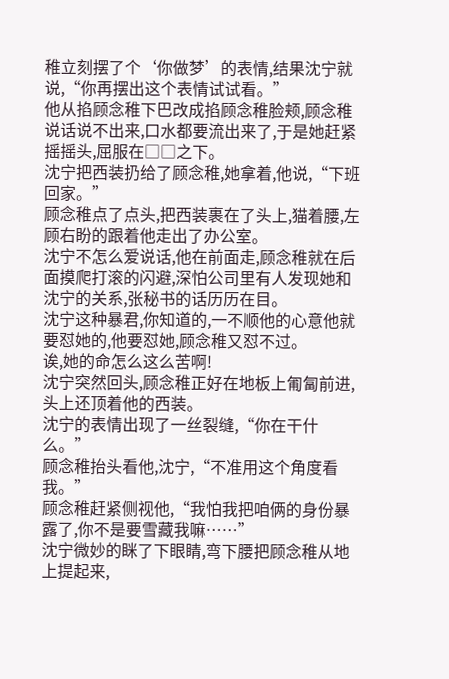稚立刻摆了个‘你做梦’的表情,结果沈宁就说,“你再摆出这个表情试试看。”
他从掐顾念稚下巴改成掐顾念稚脸颊,顾念稚说话说不出来,口水都要流出来了,于是她赶紧摇摇头,屈服在□□之下。
沈宁把西装扔给了顾念稚,她拿着,他说,“下班回家。”
顾念稚点了点头,把西装裹在了头上,猫着腰,左顾右盼的跟着他走出了办公室。
沈宁不怎么爱说话,他在前面走,顾念稚就在后面摸爬打滚的闪避,深怕公司里有人发现她和沈宁的关系,张秘书的话历历在目。
沈宁这种暴君,你知道的,一不顺他的心意他就要怼她的,他要怼她,顾念稚又怼不过。
诶,她的命怎么这么苦啊!
沈宁突然回头,顾念稚正好在地板上匍匐前进,头上还顶着他的西装。
沈宁的表情出现了一丝裂缝,“你在干什么。”
顾念稚抬头看他,沈宁,“不准用这个角度看我。”
顾念稚赶紧侧视他,“我怕我把咱俩的身份暴露了,你不是要雪藏我嘛……”
沈宁微妙的眯了下眼睛,弯下腰把顾念稚从地上提起来,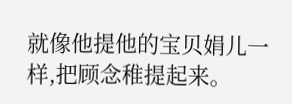就像他提他的宝贝娟儿一样,把顾念稚提起来。